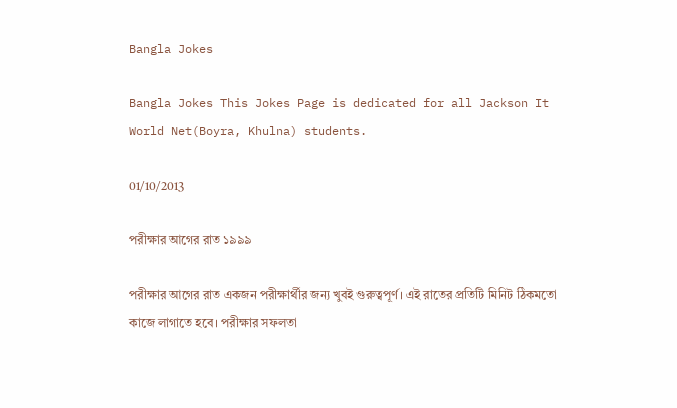Bangla Jokes

Bangla Jokes This Jokes Page is dedicated for all Jackson It World Net(Boyra, Khulna) students.

01/10/2013

পরীক্ষার আগের রাত ১৯৯৯

পরীক্ষার আগের রাত একজন পরীক্ষার্থীর জন্য খুবই গুরুত্বপূর্ণ। এই রাতের প্রতিটি মিনিট ঠিকমতো কাজে লাগাতে হবে। পরীক্ষার সফলতা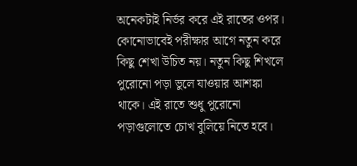অনেকটাই নির্ভর করে এই রাতের ওপর।
কোনোভাবেই পরীক্ষার আগে নতুন করে কিছু শেখা উচিত নয়। নতুন কিছু শিখলে পুরোনো পড়া ভুলে যাওয়ার আশঙ্কা থাকে। এই রাতে শুধু পুরোনো পড়াগুলোতে চোখ বুলিয়ে নিতে হবে।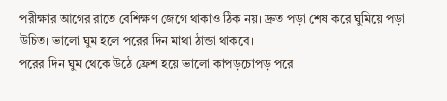পরীক্ষার আগের রাতে বেশিক্ষণ জেগে থাকাও ঠিক নয়। দ্রুত পড়া শেষ করে ঘুমিয়ে পড়া উচিত। ভালো ঘুম হলে পরের দিন মাথা ঠান্ডা থাকবে।
পরের দিন ঘুম থেকে উঠে ফ্রেশ হয়ে ভালো কাপড়চোপড় পরে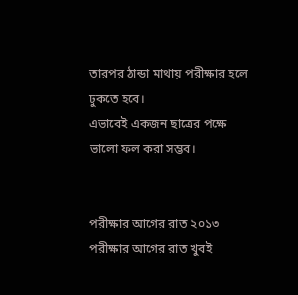তারপর ঠান্ডা মাথায় পরীক্ষার হলে ঢুকতে হবে।
এভাবেই একজন ছাত্রের পক্ষে ভালো ফল করা সম্ভব।


পরীক্ষার আগের রাত ২০১৩
পরীক্ষার আগের রাত খুবই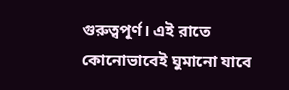গুরুত্বপূর্ণ। এই রাতে কোনোভাবেই ঘুমানো যাবে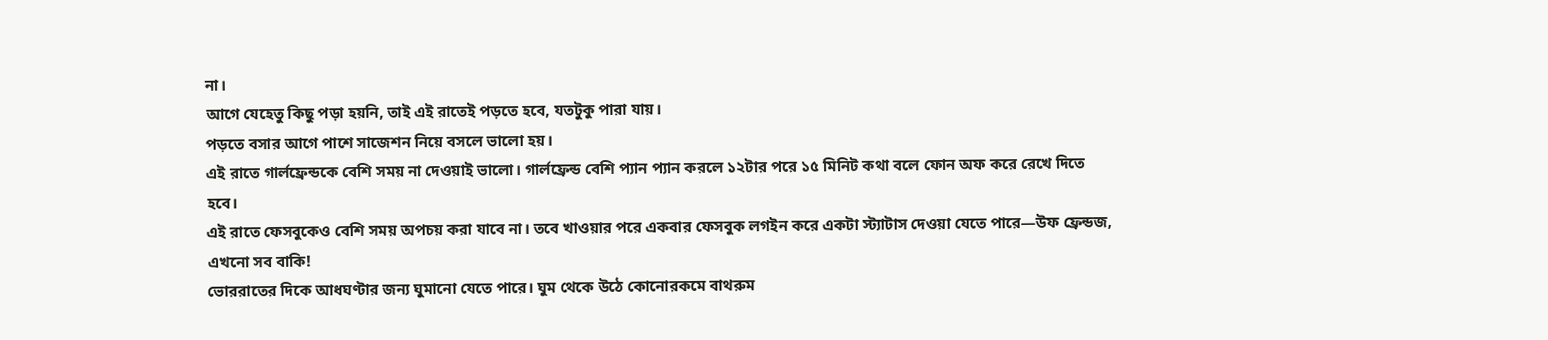না।
আগে যেহেতু কিছু পড়া হয়নি, তাই এই রাতেই পড়তে হবে, যতটুকু পারা যায়।
পড়তে বসার আগে পাশে সাজেশন নিয়ে বসলে ভালো হয়।
এই রাতে গার্লফ্রেন্ডকে বেশি সময় না দেওয়াই ভালো। গার্লফ্রেন্ড বেশি প্যান প্যান করলে ১২টার পরে ১৫ মিনিট কথা বলে ফোন অফ করে রেখে দিতে হবে।
এই রাতে ফেসবুকেও বেশি সময় অপচয় করা যাবে না। তবে খাওয়ার পরে একবার ফেসবুক লগইন করে একটা স্ট্যাটাস দেওয়া যেতে পারে—উফ ফ্রেন্ডজ, এখনো সব বাকি!
ভোররাতের দিকে আধঘণ্টার জন্য ঘুমানো যেতে পারে। ঘুম থেকে উঠে কোনোরকমে বাথরুম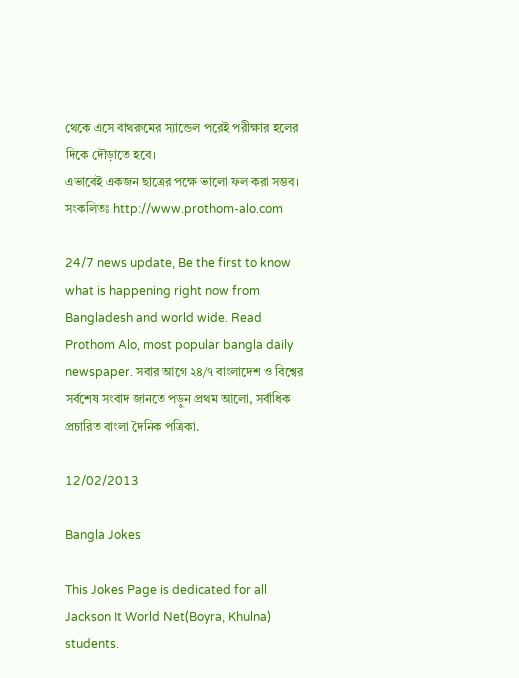থেকে এসে বাথরুমের স্যান্ডেল পরেই পরীক্ষার হলের দিকে দৌড়াতে হবে।
এভাবেই একজন ছাত্রের পক্ষে ভালো ফল করা সম্ভব।
সংকলিতঃ http://www.prothom-alo.com

24/7 news update, Be the first to know what is happening right now from Bangladesh and world wide. Read Prothom Alo, most popular bangla daily newspaper. সবার আগে ২৪/৭ বাংলাদেশ ও বিশ্বের সর্বশেষ সংবাদ জানতে পড়ুন প্রথম আলো, সর্বাধিক প্রচারিত বাংলা দৈনিক পত্রিকা.

12/02/2013

Bangla Jokes

This Jokes Page is dedicated for all Jackson It World Net(Boyra, Khulna) students.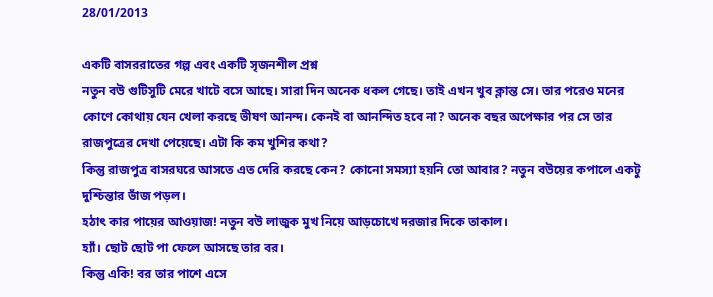28/01/2013

একটি বাসররাতের গল্প এবং একটি সৃজনশীল প্রশ্ন
নতুন বউ গুটিসুটি মেরে খাটে বসে আছে। সারা দিন অনেক ধকল গেছে। তাই এখন খুব ক্লান্ত সে। তার পরেও মনের কোণে কোথায় যেন খেলা করছে ভীষণ আনন্দ। কেনই বা আনন্দিত হবে না? অনেক বছর অপেক্ষার পর সে তার রাজপুত্রের দেখা পেয়েছে। এটা কি কম খুশির কথা?
কিন্তু রাজপুত্র বাসরঘরে আসতে এত দেরি করছে কেন? কোনো সমস্যা হয়নি তো আবার? নতুন বউয়ের কপালে একটু দুশ্চিন্তার ভাঁজ পড়ল।
হঠাৎ কার পায়ের আওয়াজ! নতুন বউ লাজুক মুখ নিয়ে আড়চোখে দরজার দিকে তাকাল।
হ্যাঁ। ছোট ছোট পা ফেলে আসছে তার বর।
কিন্তু একি! বর তার পাশে এসে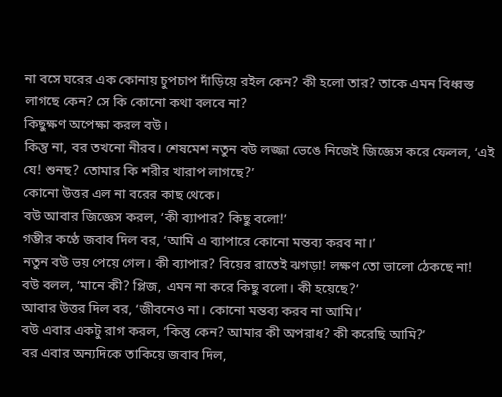না বসে ঘরের এক কোনায় চুপচাপ দাঁড়িয়ে রইল কেন? কী হলো তার? তাকে এমন বিধ্বস্ত লাগছে কেন? সে কি কোনো কথা বলবে না?
কিছুক্ষণ অপেক্ষা করল বউ।
কিন্তু না, বর তখনো নীরব। শেষমেশ নতুন বউ লজ্জা ভেঙে নিজেই জিজ্ঞেস করে ফেলল, ‘এই যে! শুনছ? তোমার কি শরীর খারাপ লাগছে?’
কোনো উত্তর এল না বরের কাছ থেকে।
বউ আবার জিজ্ঞেস করল, ‘কী ব্যাপার? কিছু বলো!’
গম্ভীর কণ্ঠে জবাব দিল বর, ‘আমি এ ব্যাপারে কোনো মন্তব্য করব না।’
নতুন বউ ভয় পেয়ে গেল। কী ব্যাপার? বিয়ের রাতেই ঝগড়া! লক্ষণ তো ভালো ঠেকছে না!
বউ বলল, ‘মানে কী? প্লিজ, এমন না করে কিছু বলো। কী হয়েছে?’
আবার উত্তর দিল বর, ‘জীবনেও না। কোনো মন্তব্য করব না আমি।’
বউ এবার একটু রাগ করল, ‘কিন্তু কেন? আমার কী অপরাধ? কী করেছি আমি?’
বর এবার অন্যদিকে তাকিয়ে জবাব দিল,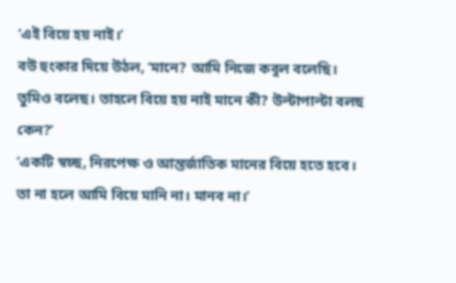‘এই বিয়ে হয় নাই।’
বউ হুংকার দিয়ে উঠল, ‘মানে? আমি নিজে কবুল বলেছি। তুমিও বলেছ। তাহলে বিয়ে হয় নাই মানে কী? উল্টাপাল্টা বলছ কেন?’
‘একটি স্বচ্ছ, নিরপেক্ষ ও আন্তর্জাতিক মানের বিয়ে হতে হবে। তা না হলে আমি বিয়ে মানি না। মানব না।’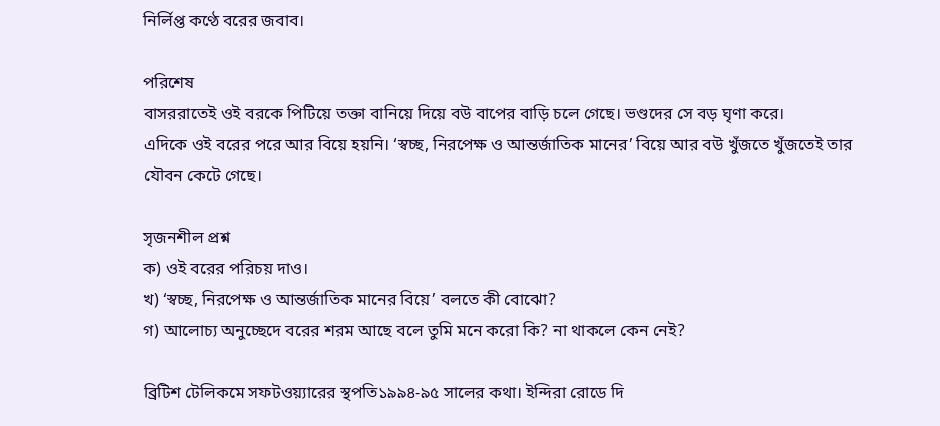নির্লিপ্ত কণ্ঠে বরের জবাব।

পরিশেষ
বাসররাতেই ওই বরকে পিটিয়ে তক্তা বানিয়ে দিয়ে বউ বাপের বাড়ি চলে গেছে। ভণ্ডদের সে বড় ঘৃণা করে।
এদিকে ওই বরের পরে আর বিয়ে হয়নি। ‘স্বচ্ছ, নিরপেক্ষ ও আন্তর্জাতিক মানের’ বিয়ে আর বউ খুঁজতে খুঁজতেই তার যৌবন কেটে গেছে।

সৃজনশীল প্রশ্ন
ক) ওই বরের পরিচয় দাও।
খ) ‘স্বচ্ছ, নিরপেক্ষ ও আন্তর্জাতিক মানের বিয়ে’ বলতে কী বোঝো?
গ) আলোচ্য অনুচ্ছেদে বরের শরম আছে বলে তুমি মনে করো কি? না থাকলে কেন নেই?

ব্রিটিশ টেলিকমে সফটওয়্যারের স্থপতি১৯৯৪-৯৫ সালের কথা। ইন্দিরা রোডে দি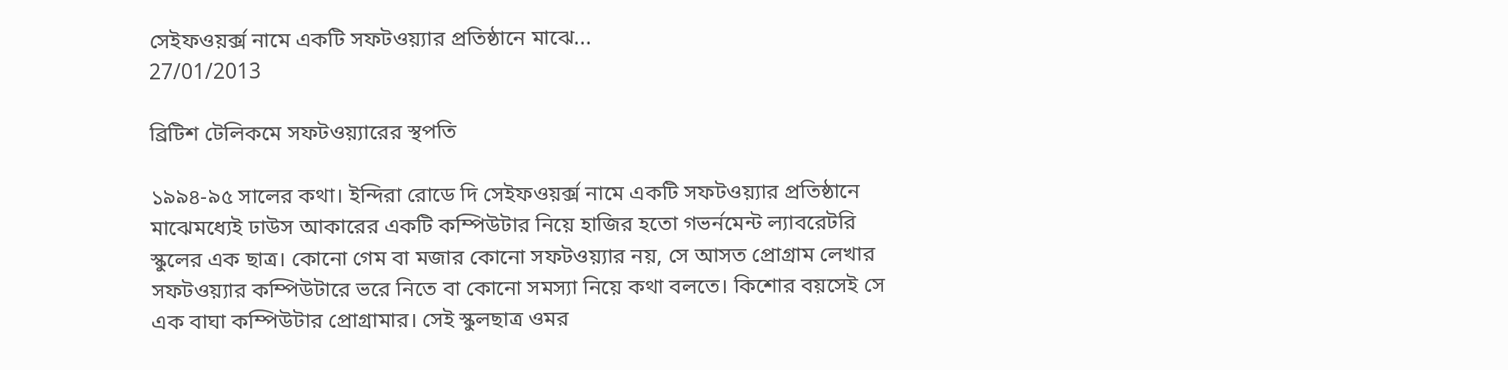সেইফওয়র্ক্স নামে একটি সফটওয়্যার প্রতিষ্ঠানে মাঝে...
27/01/2013

ব্রিটিশ টেলিকমে সফটওয়্যারের স্থপতি

১৯৯৪-৯৫ সালের কথা। ইন্দিরা রোডে দি সেইফওয়র্ক্স নামে একটি সফটওয়্যার প্রতিষ্ঠানে মাঝেমধ্যেই ঢাউস আকারের একটি কম্পিউটার নিয়ে হাজির হতো গভর্নমেন্ট ল্যাবরেটরি স্কুলের এক ছাত্র। কোনো গেম বা মজার কোনো সফটওয়্যার নয়, সে আসত প্রোগ্রাম লেখার সফটওয়্যার কম্পিউটারে ভরে নিতে বা কোনো সমস্যা নিয়ে কথা বলতে। কিশোর বয়সেই সে এক বাঘা কম্পিউটার প্রোগ্রামার। সেই স্কুলছাত্র ওমর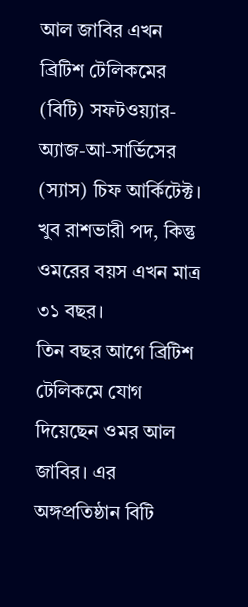আল জাবির এখন ব্রিটিশ টেলিকমের (বিটি) সফটওয়্যার-অ্যাজ-আ-সার্ভিসের (স্যাস) চিফ আর্কিটেক্ট। খুব রাশভারী পদ, কিন্তু ওমরের বয়স এখন মাত্র ৩১ বছর।
তিন বছর আগে ব্রিটিশ টেলিকমে যোগ দিয়েছেন ওমর আল জাবির। এর অঙ্গপ্রতিষ্ঠান বিটি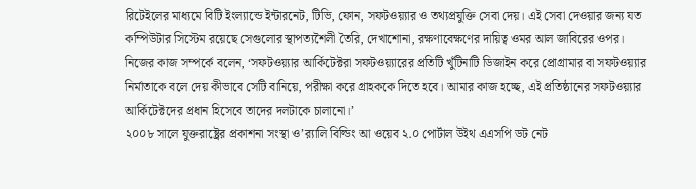রিটেইলের মাধ্যমে বিটি ইংল্যান্ডে ইন্টারনেট, টিভি, ফোন, সফটওয়্যার ও তথ্যপ্রযুক্তি সেবা দেয়। এই সেবা দেওয়ার জন্য যত কম্পিউটার সিস্টেম রয়েছে সেগুলোর স্থাপত্যশৈলী তৈরি, দেখাশোনা, রক্ষণাবেক্ষণের দায়িত্ব ওমর আল জাবিরের ওপর।
নিজের কাজ সম্পর্কে বলেন, ‘সফটওয়্যার আর্কিটেক্টরা সফটওয়্যারের প্রতিটি খুঁটিনাটি ডিজাইন করে প্রোগ্রামার বা সফটওয়্যার নির্মাতাকে বলে দেয় কীভাবে সেটি বানিয়ে, পরীক্ষা করে গ্রাহককে দিতে হবে। আমার কাজ হচ্ছে, এই প্রতিষ্ঠানের সফটওয়্যার আর্কিটেক্টদের প্রধান হিসেবে তাদের দলটাকে চালানো।’
২০০৮ সালে যুক্তরাষ্ট্রের প্রকাশনা সংস্থা ও’র‌্যালি বিল্ডিং আ ওয়েব ২.০ পোর্টাল উইথ এএসপি ডট নেট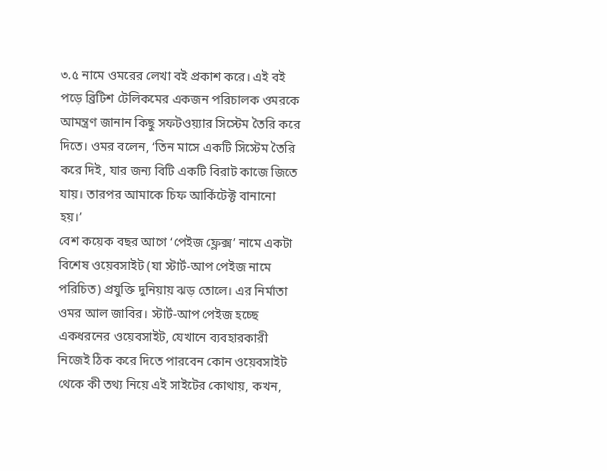৩.৫ নামে ওমরের লেখা বই প্রকাশ করে। এই বই পড়ে ব্রিটিশ টেলিকমের একজন পরিচালক ওমরকে আমন্ত্রণ জানান কিছু সফটওয়্যার সিস্টেম তৈরি করে দিতে। ওমর বলেন, ‘তিন মাসে একটি সিস্টেম তৈরি করে দিই, যার জন্য বিটি একটি বিরাট কাজে জিতে যায়। তারপর আমাকে চিফ আর্কিটেক্ট বানানো হয়।’
বেশ কয়েক বছর আগে ‘পেইজ ফ্লেক্স’ নামে একটা বিশেষ ওয়েবসাইট (যা স্টার্ট-আপ পেইজ নামে পরিচিত) প্রযুক্তি দুনিয়ায় ঝড় তোলে। এর নির্মাতা ওমর আল জাবির। স্টার্ট-আপ পেইজ হচ্ছে একধরনের ওয়েবসাইট, যেখানে ব্যবহারকারী নিজেই ঠিক করে দিতে পারবেন কোন ওয়েবসাইট থেকে কী তথ্য নিয়ে এই সাইটের কোথায়, কখন,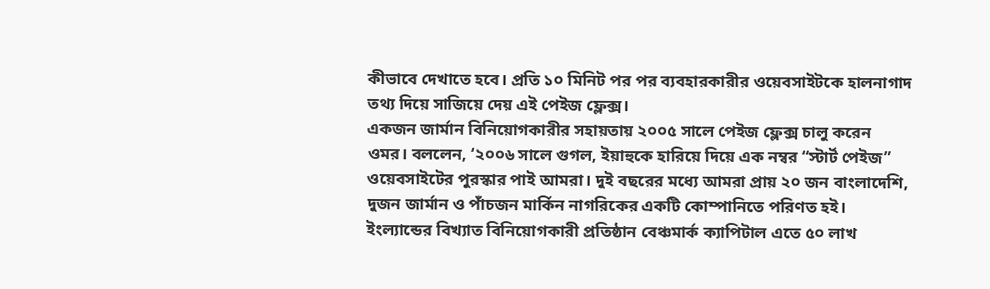কীভাবে দেখাতে হবে। প্রতি ১০ মিনিট পর পর ব্যবহারকারীর ওয়েবসাইটকে হালনাগাদ তথ্য দিয়ে সাজিয়ে দেয় এই পেইজ ফ্লেক্স।
একজন জার্মান বিনিয়োগকারীর সহায়তায় ২০০৫ সালে পেইজ ফ্লেক্স চালু করেন ওমর। বললেন, ‘২০০৬ সালে গুগল, ইয়াহুকে হারিয়ে দিয়ে এক নম্বর “স্টার্ট পেইজ” ওয়েবসাইটের পুরস্কার পাই আমরা। দুই বছরের মধ্যে আমরা প্রায় ২০ জন বাংলাদেশি, দুজন জার্মান ও পাঁচজন মার্কিন নাগরিকের একটি কোম্পানিতে পরিণত হই। ইংল্যান্ডের বিখ্যাত বিনিয়োগকারী প্রতিষ্ঠান বেঞ্চমার্ক ক্যাপিটাল এতে ৫০ লাখ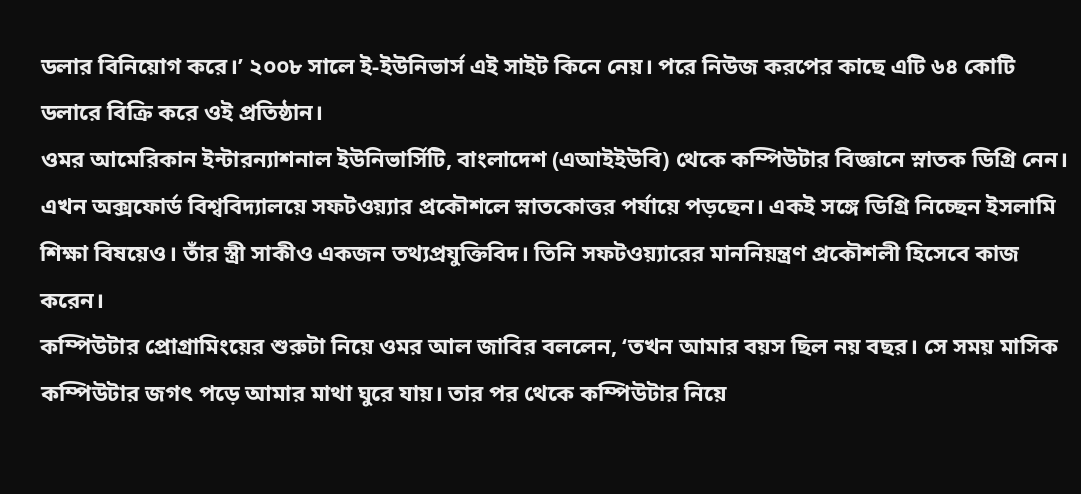ডলার বিনিয়োগ করে।’ ২০০৮ সালে ই-ইউনিভার্স এই সাইট কিনে নেয়। পরে নিউজ করপের কাছে এটি ৬৪ কোটি ডলারে বিক্রি করে ওই প্রতিষ্ঠান।
ওমর আমেরিকান ইন্টারন্যাশনাল ইউনিভার্সিটি, বাংলাদেশ (এআইইউবি) থেকে কম্পিউটার বিজ্ঞানে স্নাতক ডিগ্রি নেন। এখন অক্সফোর্ড বিশ্ববিদ্যালয়ে সফটওয়্যার প্রকৌশলে স্নাতকোত্তর পর্যায়ে পড়ছেন। একই সঙ্গে ডিগ্রি নিচ্ছেন ইসলামি শিক্ষা বিষয়েও। তাঁর স্ত্রী সাকীও একজন তথ্যপ্রযুক্তিবিদ। তিনি সফটওয়্যারের মাননিয়ন্ত্রণ প্রকৌশলী হিসেবে কাজ করেন।
কম্পিউটার প্রোগ্রামিংয়ের শুরুটা নিয়ে ওমর আল জাবির বললেন, ‘তখন আমার বয়স ছিল নয় বছর। সে সময় মাসিক কম্পিউটার জগৎ পড়ে আমার মাথা ঘুরে যায়। তার পর থেকে কম্পিউটার নিয়ে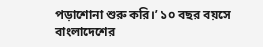পড়াশোনা শুরু করি।’ ১০ বছর বয়সে বাংলাদেশের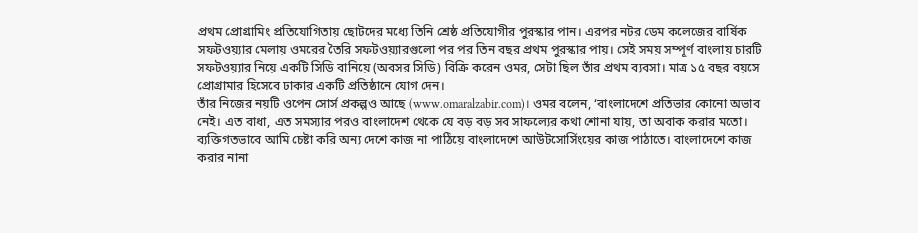প্রথম প্রোগ্রামিং প্রতিযোগিতায় ছোটদের মধ্যে তিনি শ্রেষ্ঠ প্রতিযোগীর পুরস্কার পান। এরপর নটর ডেম কলেজের বার্ষিক সফটওয়্যার মেলায় ওমরের তৈরি সফটওয়্যারগুলো পর পর তিন বছর প্রথম পুরস্কার পায়। সেই সময় সম্পূর্ণ বাংলায় চারটি সফটওয়্যার নিয়ে একটি সিডি বানিয়ে (অবসর সিডি) বিক্রি করেন ওমর, সেটা ছিল তাঁর প্রথম ব্যবসা। মাত্র ১৫ বছর বয়সে প্রোগ্রামার হিসেবে ঢাকার একটি প্রতিষ্ঠানে যোগ দেন।
তাঁর নিজের নয়টি ওপেন সোর্স প্রকল্পও আছে (www.omaralzabir.com)। ওমর বলেন, ‘বাংলাদেশে প্রতিভার কোনো অভাব নেই। এত বাধা, এত সমস্যার পরও বাংলাদেশ থেকে যে বড় বড় সব সাফল্যের কথা শোনা যায়, তা অবাক করার মতো। ব্যক্তিগতভাবে আমি চেষ্টা করি অন্য দেশে কাজ না পাঠিয়ে বাংলাদেশে আউটসোর্সিংয়ের কাজ পাঠাতে। বাংলাদেশে কাজ করার নানা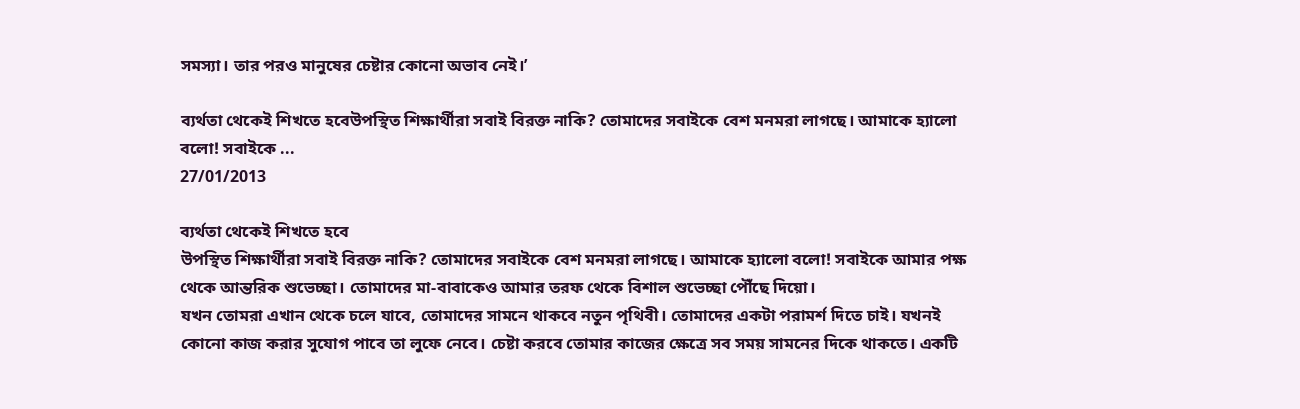সমস্যা। তার পরও মানুষের চেষ্টার কোনো অভাব নেই।’

ব্যর্থতা থেকেই শিখতে হবেউপস্থিত শিক্ষার্থীরা সবাই বিরক্ত নাকি? তোমাদের সবাইকে বেশ মনমরা লাগছে। আমাকে হ্যালো বলো! সবাইকে ...
27/01/2013

ব্যর্থতা থেকেই শিখতে হবে
উপস্থিত শিক্ষার্থীরা সবাই বিরক্ত নাকি? তোমাদের সবাইকে বেশ মনমরা লাগছে। আমাকে হ্যালো বলো! সবাইকে আমার পক্ষ থেকে আন্তরিক শুভেচ্ছা। তোমাদের মা-বাবাকেও আমার তরফ থেকে বিশাল শুভেচ্ছা পৌঁছে দিয়ো।
যখন তোমরা এখান থেকে চলে যাবে, তোমাদের সামনে থাকবে নতুন পৃথিবী। তোমাদের একটা পরামর্শ দিতে চাই। যখনই কোনো কাজ করার সুযোগ পাবে তা লুফে নেবে। চেষ্টা করবে তোমার কাজের ক্ষেত্রে সব সময় সামনের দিকে থাকতে। একটি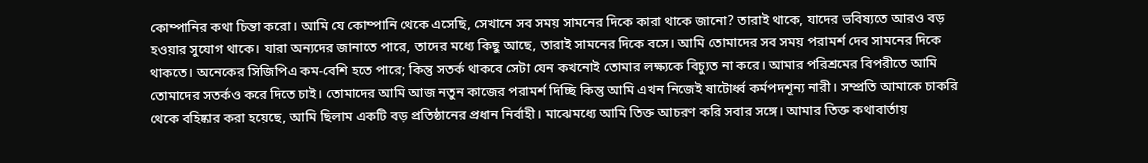কোম্পানির কথা চিন্তা করো। আমি যে কোম্পানি থেকে এসেছি, সেখানে সব সময় সামনের দিকে কারা থাকে জানো? তারাই থাকে, যাদের ভবিষ্যতে আরও বড় হওয়ার সুযোগ থাকে। যারা অন্যদের জানাতে পারে, তাদের মধ্যে কিছু আছে, তারাই সামনের দিকে বসে। আমি তোমাদের সব সময় পরামর্শ দেব সামনের দিকে থাকতে। অনেকের সিজিপিএ কম-বেশি হতে পারে; কিন্তু সতর্ক থাকবে সেটা যেন কখনোই তোমার লক্ষ্যকে বিচ্যুত না করে। আমার পরিশ্রমের বিপরীতে আমি তোমাদের সতর্কও করে দিতে চাই। তোমাদের আমি আজ নতুন কাজের পরামর্শ দিচ্ছি কিন্তু আমি এখন নিজেই ষাটোর্ধ্ব কর্মপদশূন্য নারী। সম্প্রতি আমাকে চাকরি থেকে বহিষ্কার করা হয়েছে, আমি ছিলাম একটি বড় প্রতিষ্ঠানের প্রধান নির্বাহী। মাঝেমধ্যে আমি তিক্ত আচরণ করি সবার সঙ্গে। আমার তিক্ত কথাবার্তায়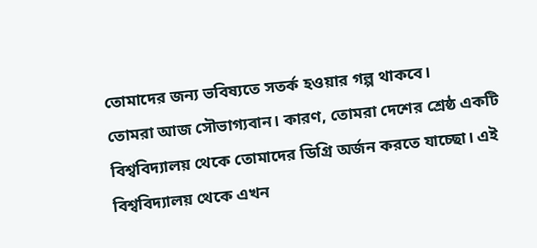তোমাদের জন্য ভবিষ্যতে সতর্ক হওয়ার গল্প থাকবে।
তোমরা আজ সৌভাগ্যবান। কারণ, তোমরা দেশের শ্রেষ্ঠ একটি বিশ্ববিদ্যালয় থেকে তোমাদের ডিগ্রি অর্জন করতে যাচ্ছো। এই বিশ্ববিদ্যালয় থেকে এখন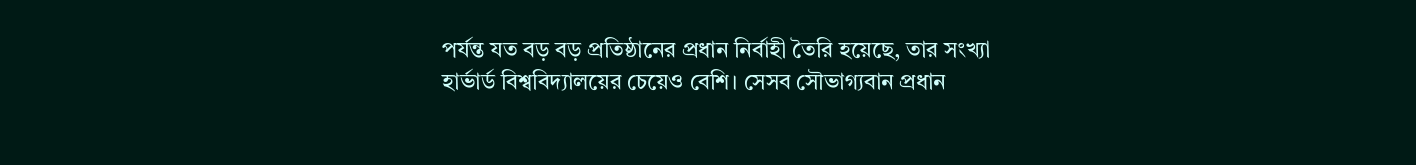পর্যন্ত যত বড় বড় প্রতিষ্ঠানের প্রধান নির্বাহী তৈরি হয়েছে, তার সংখ্যা হার্ভার্ড বিশ্ববিদ্যালয়ের চেয়েও বেশি। সেসব সৌভাগ্যবান প্রধান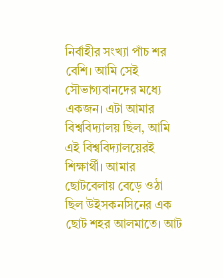নির্বাহীর সংখ্যা পাঁচ শর বেশি। আমি সেই সৌভাগ্যবানদের মধ্যে একজন। এটা আমার বিশ্ববিদ্যালয় ছিল, আমি এই বিশ্ববিদ্যালয়েরই শিক্ষার্থী। আমার ছোটবেলায় বেড়ে ওঠা ছিল উইসকনসিনের এক ছোট শহর আলমাতে। আট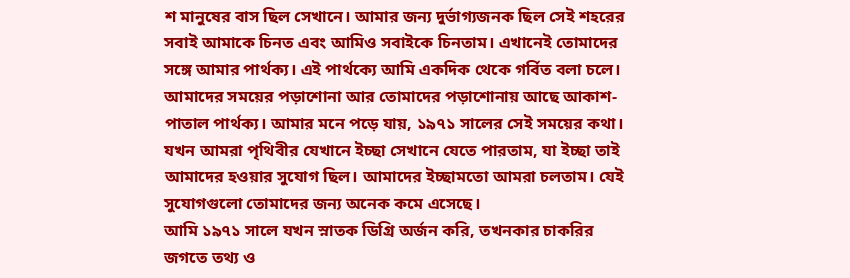শ মানুষের বাস ছিল সেখানে। আমার জন্য দুর্ভাগ্যজনক ছিল সেই শহরের সবাই আমাকে চিনত এবং আমিও সবাইকে চিনতাম। এখানেই তোমাদের সঙ্গে আমার পার্থক্য। এই পার্থক্যে আমি একদিক থেকে গর্বিত বলা চলে। আমাদের সময়ের পড়াশোনা আর তোমাদের পড়াশোনায় আছে আকাশ-পাতাল পার্থক্য। আমার মনে পড়ে যায়, ১৯৭১ সালের সেই সময়ের কথা। যখন আমরা পৃথিবীর যেখানে ইচ্ছা সেখানে যেতে পারতাম, যা ইচ্ছা তাই আমাদের হওয়ার সুযোগ ছিল। আমাদের ইচ্ছামতো আমরা চলতাম। যেই সুযোগগুলো তোমাদের জন্য অনেক কমে এসেছে।
আমি ১৯৭১ সালে যখন স্নাতক ডিগ্রি অর্জন করি, তখনকার চাকরির জগতে তথ্য ও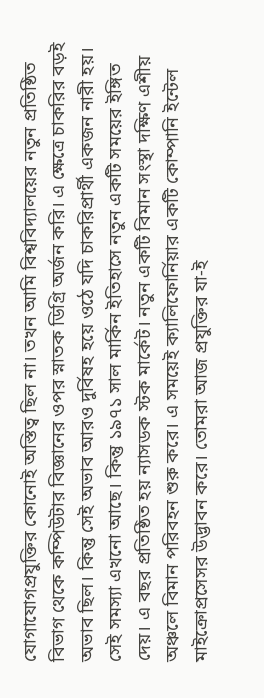যোগাযোগপ্রযুক্তির কোনোই অস্তিত্ব ছিল না। তখন আমি বিশ্ববিদ্যালয়ের নতুন প্রতিষ্ঠিত বিভাগ থেকে কম্পিউটার বিজ্ঞানের ওপর স্নাতক ডিগ্রি অর্জন করি। এ ক্ষেত্রে চাকরির বড়ই অভাব ছিল। কিন্তু সেই অভাব আরও দুর্বিষহ হয়ে ওঠে যদি চাকরিপ্রার্থী একজন নারী হয়। সেই সমস্যা এখনো আছে। কিন্তু ১৯৭১ সাল মার্কিন ইতিহাসে নতুন একটি সময়ের ইঙ্গিত দেয়। এ বছর প্রতিষ্ঠিত হয় ন্যাসডক স্টক মার্কেট। নতুন একটি বিমান সংস্থা দক্ষিণ এশীয় অঞ্চলে বিমান পরিবহন শুরু করে। এ সময়েই ক্যালিফোর্নিয়ার একটি কোম্পানি ইন্টেল মাইক্রোপ্রসেসর উদ্ভাবন করে। তোমরা আজ প্রযুক্তির যা-ই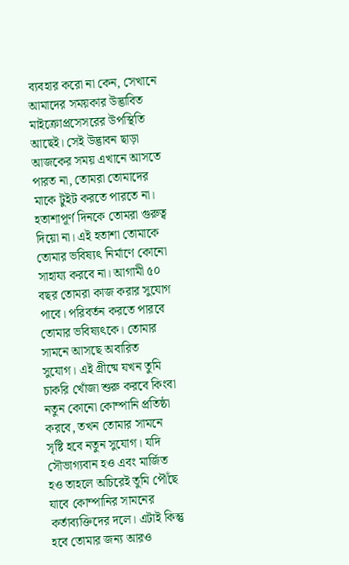ব্যবহার করো না কেন, সেখানে আমাদের সময়কার উদ্ভাবিত মাইক্রোপ্রসেসরের উপস্থিতি আছেই। সেই উদ্ভাবন ছাড়া আজকের সময় এখানে আসতে পারত না, তোমরা তোমাদের মাকে টুইট করতে পারতে না।
হতাশাপূর্ণ দিনকে তোমরা গুরুত্ব দিয়ো না। এই হতাশা তোমাকে তোমার ভবিষ্যৎ নির্মাণে কোনো সাহায্য করবে না। আগামী ৫০ বছর তোমরা কাজ করার সুযোগ পাবে। পরিবর্তন করতে পারবে তোমার ভবিষ্যৎকে। তোমার সামনে আসছে অবারিত সুযোগ। এই গ্রীষ্মে যখন তুমি চাকরি খোঁজা শুরু করবে কিংবা নতুন কোনো কোম্পানি প্রতিষ্ঠা করবে, তখন তোমার সামনে সৃষ্টি হবে নতুন সুযোগ। যদি সৌভাগ্যবান হও এবং মার্জিত হও তাহলে অচিরেই তুমি পৌঁছে যাবে কোম্পানির সামনের কর্তাব্যক্তিদের দলে। এটাই কিন্তু হবে তোমার জন্য আরও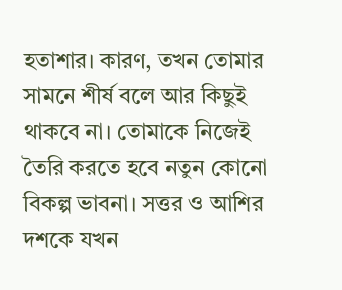হতাশার। কারণ, তখন তোমার সামনে শীর্ষ বলে আর কিছুই থাকবে না। তোমাকে নিজেই তৈরি করতে হবে নতুন কোনো বিকল্প ভাবনা। সত্তর ও আশির দশকে যখন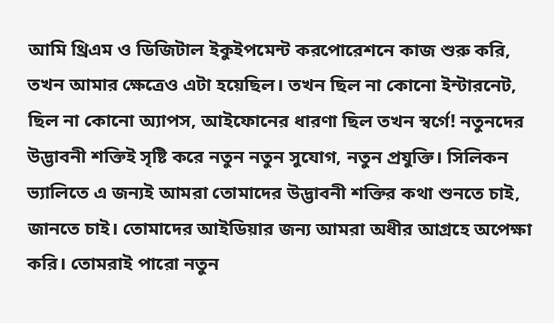আমি থ্রিএম ও ডিজিটাল ইকুইপমেন্ট করপোরেশনে কাজ শুরু করি, তখন আমার ক্ষেত্রেও এটা হয়েছিল। তখন ছিল না কোনো ইন্টারনেট, ছিল না কোনো অ্যাপস, আইফোনের ধারণা ছিল তখন স্বর্গে! নতুনদের উদ্ভাবনী শক্তিই সৃষ্টি করে নতুন নতুন সুযোগ, নতুন প্রযুক্তি। সিলিকন ভ্যালিতে এ জন্যই আমরা তোমাদের উদ্ভাবনী শক্তির কথা শুনতে চাই, জানতে চাই। তোমাদের আইডিয়ার জন্য আমরা অধীর আগ্রহে অপেক্ষা করি। তোমরাই পারো নতুন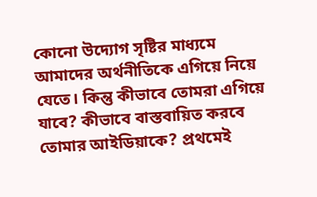কোনো উদ্যোগ সৃষ্টির মাধ্যমে আমাদের অর্থনীতিকে এগিয়ে নিয়ে যেতে। কিন্তু কীভাবে তোমরা এগিয়ে যাবে? কীভাবে বাস্তবায়িত করবে তোমার আইডিয়াকে? প্রথমেই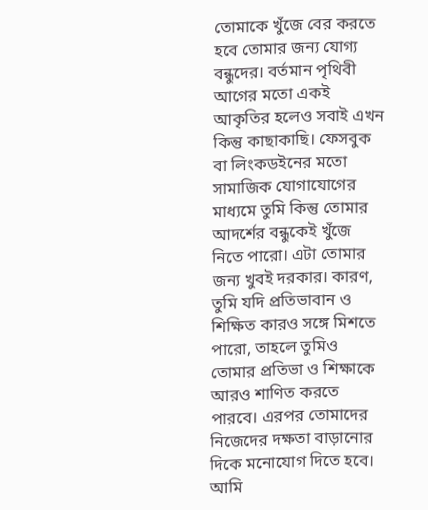তোমাকে খুঁজে বের করতে হবে তোমার জন্য যোগ্য বন্ধুদের। বর্তমান পৃথিবী আগের মতো একই আকৃতির হলেও সবাই এখন কিন্তু কাছাকাছি। ফেসবুক বা লিংকডইনের মতো সামাজিক যোগাযোগের মাধ্যমে তুমি কিন্তু তোমার আদর্শের বন্ধুকেই খুঁজে নিতে পারো। এটা তোমার জন্য খুবই দরকার। কারণ, তুমি যদি প্রতিভাবান ও শিক্ষিত কারও সঙ্গে মিশতে পারো, তাহলে তুমিও তোমার প্রতিভা ও শিক্ষাকে আরও শাণিত করতে পারবে। এরপর তোমাদের নিজেদের দক্ষতা বাড়ানোর দিকে মনোযোগ দিতে হবে। আমি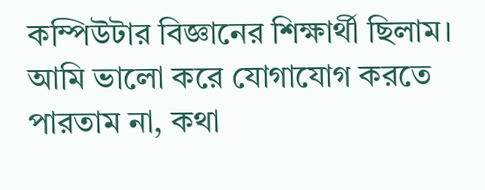কম্পিউটার বিজ্ঞানের শিক্ষার্থী ছিলাম। আমি ভালো করে যোগাযোগ করতে পারতাম না, কথা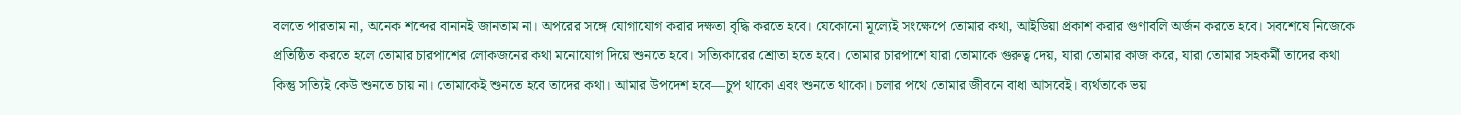বলতে পারতাম না, অনেক শব্দের বানানই জানতাম না। অপরের সঙ্গে যোগাযোগ করার দক্ষতা বৃদ্ধি করতে হবে। যেকোনো মূল্যেই সংক্ষেপে তোমার কথা, আইডিয়া প্রকাশ করার গুণাবলি অর্জন করতে হবে। সবশেষে নিজেকে প্রতিষ্ঠিত করতে হলে তোমার চারপাশের লোকজনের কথা মনোযোগ দিয়ে শুনতে হবে। সত্যিকারের শ্রোতা হতে হবে। তোমার চারপাশে যারা তোমাকে গুরুত্ব দেয়, যারা তোমার কাজ করে, যারা তোমার সহকর্মী তাদের কথা কিন্তু সত্যিই কেউ শুনতে চায় না। তোমাকেই শুনতে হবে তাদের কথা। আমার উপদেশ হবে—চুপ থাকো এবং শুনতে থাকো। চলার পথে তোমার জীবনে বাধা আসবেই। ব্যর্থতাকে ভয়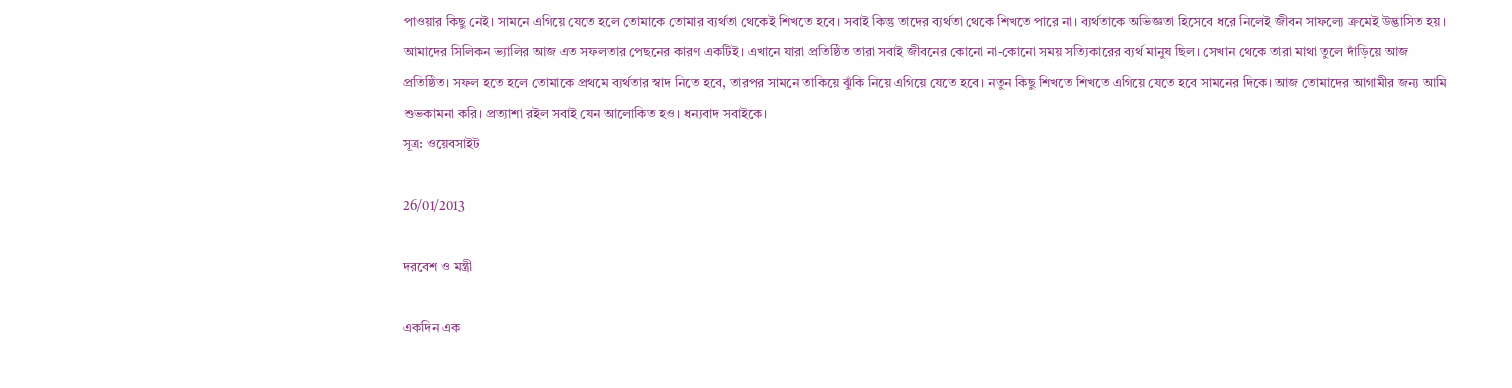পাওয়ার কিছু নেই। সামনে এগিয়ে যেতে হলে তোমাকে তোমার ব্যর্থতা থেকেই শিখতে হবে। সবাই কিন্তু তাদের ব্যর্থতা থেকে শিখতে পারে না। ব্যর্থতাকে অভিজ্ঞতা হিসেবে ধরে নিলেই জীবন সাফল্যে ক্রমেই উদ্ভাসিত হয়। আমাদের সিলিকন ভ্যালির আজ এত সফলতার পেছনের কারণ একটিই। এখানে যারা প্রতিষ্ঠিত তারা সবাই জীবনের কোনো না-কোনো সময় সত্যিকারের ব্যর্থ মানুষ ছিল। সেখান থেকে তারা মাথা তুলে দাঁড়িয়ে আজ প্রতিষ্ঠিত। সফল হতে হলে তোমাকে প্রথমে ব্যর্থতার স্বাদ নিতে হবে, তারপর সামনে তাকিয়ে ঝুঁকি নিয়ে এগিয়ে যেতে হবে। নতুন কিছু শিখতে শিখতে এগিয়ে যেতে হবে সামনের দিকে। আজ তোমাদের আগামীর জন্য আমি শুভকামনা করি। প্রত্যাশা রইল সবাই যেন আলোকিত হও। ধন্যবাদ সবাইকে।
সূত্র: ওয়েবসাইট

26/01/2013

দরবেশ ও মন্ত্রী

একদিন এক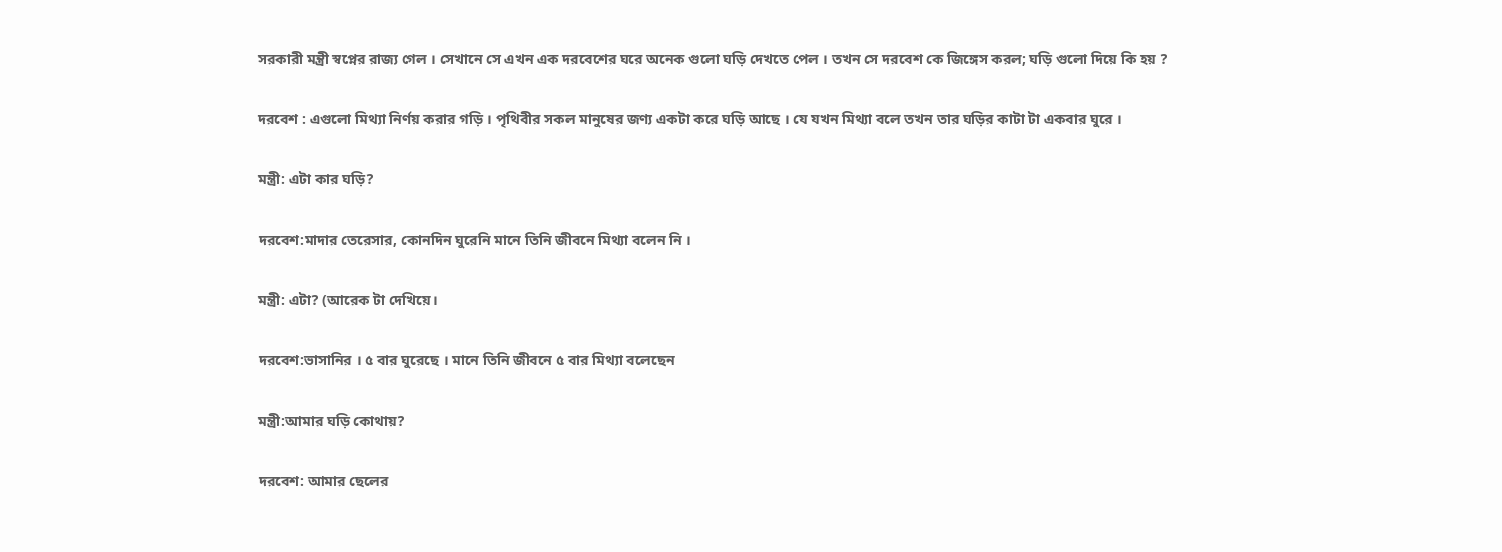সরকারী মন্ত্রী স্বপ্নের রাজ্য গেল । সেখানে সে এখন এক দরবেশের ঘরে অনেক গুলো ঘড়ি দেখতে পেল । তখন সে দরবেশ কে জিঙ্গেস করল; ঘড়ি গুলো দিয়ে কি হয় ?

দরবেশ : এগুলো মিথ্যা নির্ণয় করার গড়ি । পৃথিবীর সকল মানুষের জণ্য একটা করে ঘড়ি আছে । যে যখন মিথ্যা বলে তখন তার ঘড়ির কাটা টা একবার ঘুরে ।

মন্ত্রী: এটা কার ঘড়ি?

দরবেশ:মাদার তেরেসার, কোনদিন ঘুরেনি মানে তিনি জীবনে মিথ্যা বলেন নি ।

মন্ত্রী: এটা? (আরেক টা দেখিয়ে।

দরবেশ:ভাসানির । ৫ বার ঘুরেছে । মানে তিনি জীবনে ৫ বার মিথ্যা বলেছেন

মন্ত্রী:আমার ঘড়ি কোথায়?

দরবেশ: আমার ছেলের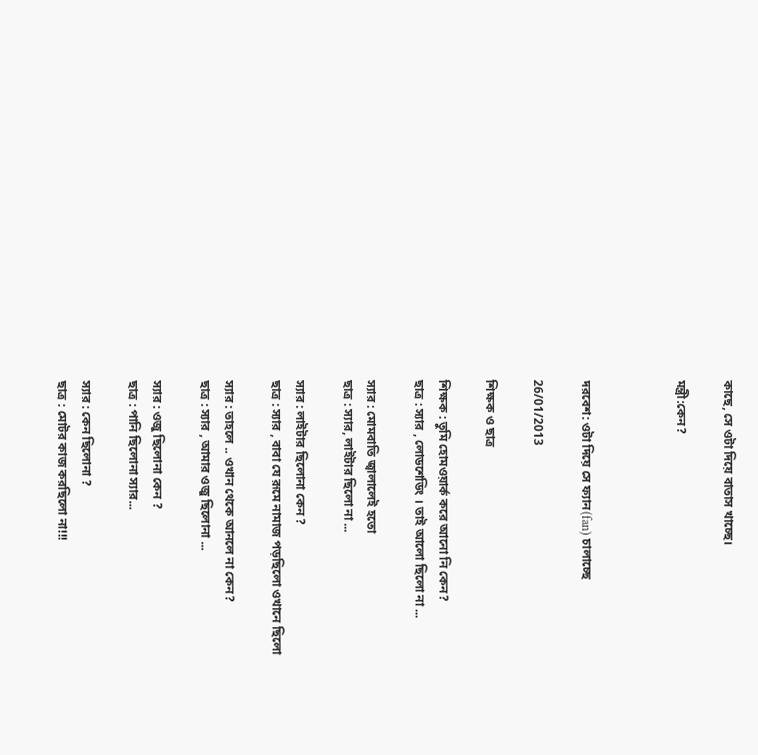কাছে, সে ওটা দিয়ে বাতাস খাচ্ছে।

মন্ত্রী:কেন?



দরবেশ: ওটা দিয়ে সে ফ্যান(fan) চালাচ্ছে

26/01/2013

শিক্ষক ও ছাত্র

শিক্ষক : তুমি হোমওয়ার্ক করে আনো নি কেন?
ছাত্র : স্যার , লোডশেডিং । তাই আলো ছিলো না ...

স্যার : মোমবাতি জ্বালালেই হতো
ছাত্র : স্যার, লাইটার ছিলো না ...

স্যার : লাইটার ছিলোনা কেন ?
ছাত্র : স্যার , বাবা যে রূমে নামাজ পড়ছিলো ওখানে ছিলো

স্যার : তাহলে .. ওখান থেকে আনলে না কেন?
ছাত্র : স্যার , আমার ওজু ছিলোনা ...

স্যার : ওজু ছিলোনা কেন ?
ছাত্র : পানি ছিলোনা স্যার...

স্যার : কেন ছিলোনা ?
ছাত্র : মোটর কাজ করছিলো না!!!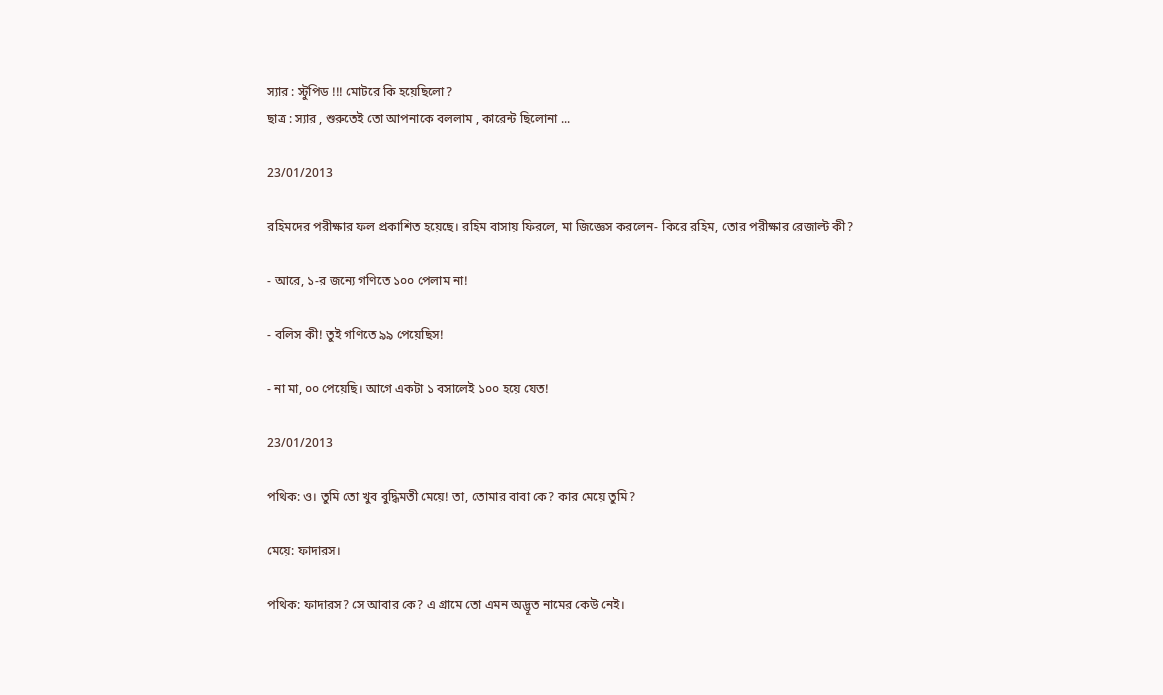স্যার : স্টুপিড !!! মোটরে কি হয়েছিলো?
ছাত্র : স্যার , শুরুতেই তো আপনাকে বললাম , কারেন্ট ছিলোনা ...

23/01/2013

রহিমদের পরীক্ষার ফল প্রকাশিত হয়েছে। রহিম বাসায় ফিরলে, মা জিজ্ঞেস করলেন- কিরে রহিম, তোর পরীক্ষার রেজাল্ট কী?

- আরে, ১-র জন্যে গণিতে ১০০ পেলাম না!

- বলিস কী! তুই গণিতে ৯৯ পেয়েছিস!

- না মা, ০০ পেয়েছি। আগে একটা ১ বসালেই ১০০ হয়ে যেত!

23/01/2013

পথিক: ও। তুমি তো খুব বুদ্ধিমতী মেয়ে! তা, তোমার বাবা কে? কার মেয়ে তুমি?

মেয়ে: ফাদারস।

পথিক: ফাদারস? সে আবার কে? এ গ্রামে তো এমন অদ্ভূত নামের কেউ নেই।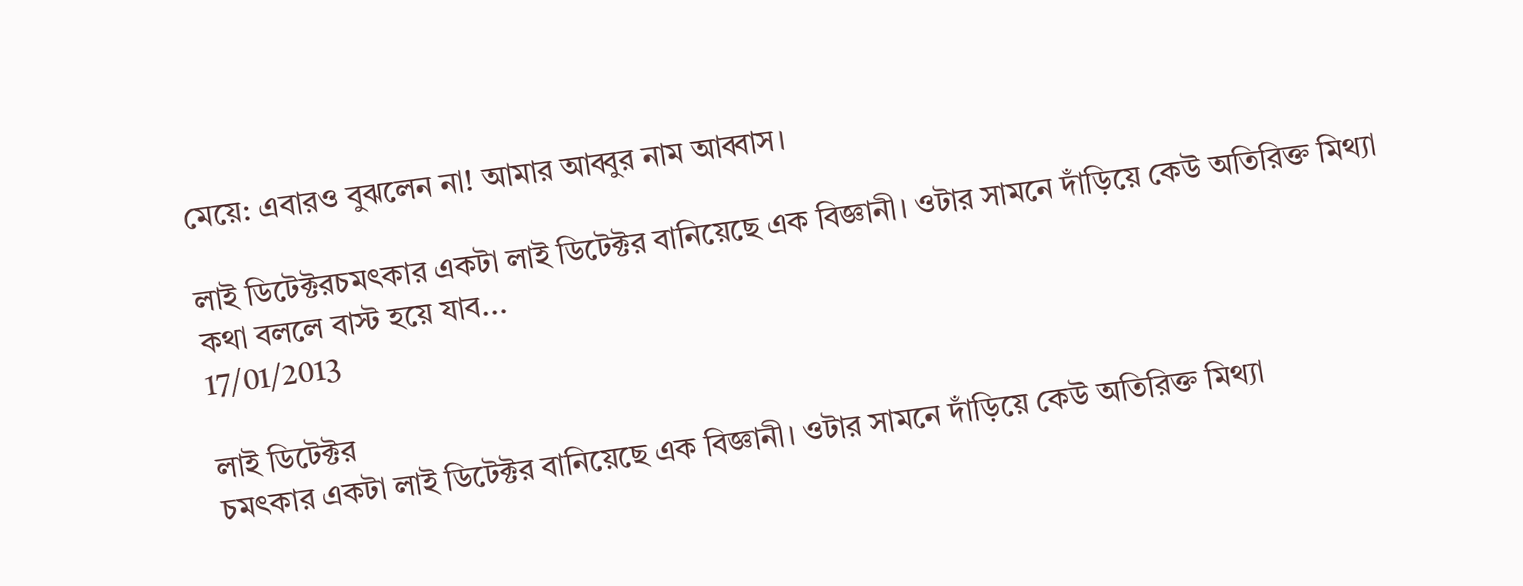মেয়ে: এবারও বুঝলেন না! আমার আব্বুর নাম আব্বাস।

লাই ডিটেক্টরচমৎকার একটা লাই ডিটেক্টর বানিয়েছে এক বিজ্ঞানী। ওটার সামনে দাঁড়িয়ে কেউ অতিরিক্ত মিথ্যা কথা বললে বাস্ট হয়ে যাব...
17/01/2013

লাই ডিটেক্টর
চমৎকার একটা লাই ডিটেক্টর বানিয়েছে এক বিজ্ঞানী। ওটার সামনে দাঁড়িয়ে কেউ অতিরিক্ত মিথ্যা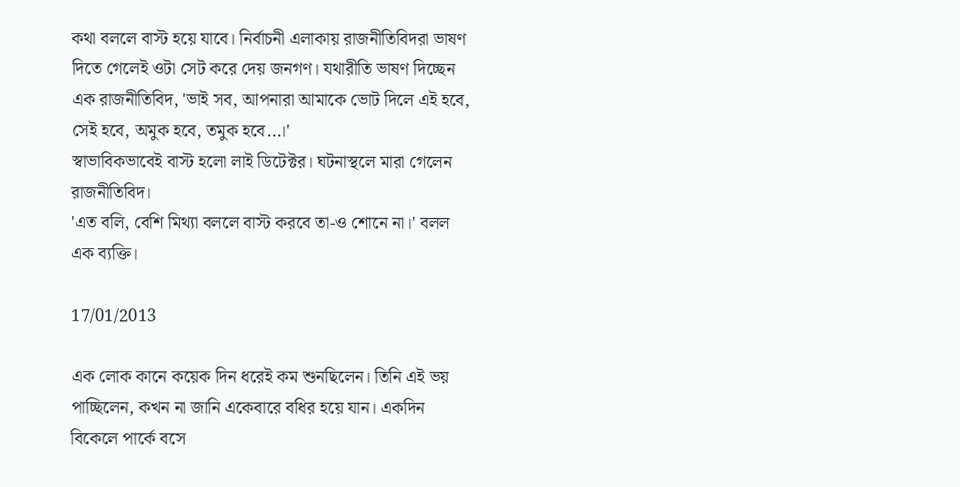কথা বললে বাস্ট হয়ে যাবে। নির্বাচনী এলাকায় রাজনীতিবিদরা ভাষণ দিতে গেলেই ওটা সেট করে দেয় জনগণ। যথারীতি ভাষণ দিচ্ছেন এক রাজনীতিবিদ, 'ভাই সব, আপনারা আমাকে ভোট দিলে এই হবে, সেই হবে, অমুক হবে, তমুক হবে...।'
স্বাভাবিকভাবেই বাস্ট হলো লাই ডিটেক্টর। ঘটনাস্থলে মারা গেলেন রাজনীতিবিদ।
'এত বলি, বেশি মিথ্যা বললে বাস্ট করবে তা-ও শোনে না।' বলল এক ব্যক্তি।

17/01/2013

এক লোক কানে কয়েক দিন ধরেই কম শুনছিলেন। তিনি এই ভয় পাচ্ছিলেন, কখন না জানি একেবারে বধির হয়ে যান। একদিন বিকেলে পার্কে বসে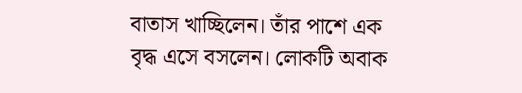বাতাস খাচ্ছিলেন। তাঁর পাশে এক বৃদ্ধ এসে বসলেন। লোকটি অবাক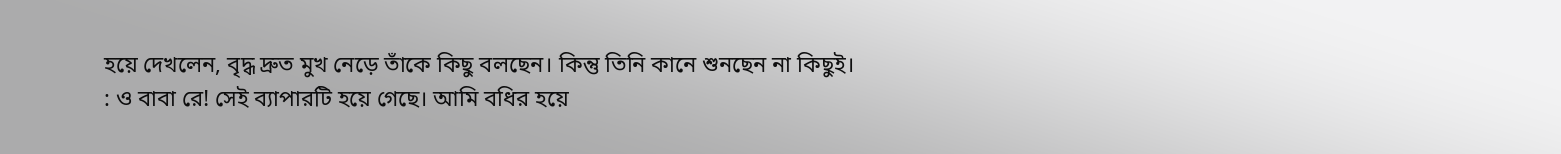হয়ে দেখলেন, বৃদ্ধ দ্রুত মুখ নেড়ে তাঁকে কিছু বলছেন। কিন্তু তিনি কানে শুনছেন না কিছুই।
: ও বাবা রে! সেই ব্যাপারটি হয়ে গেছে। আমি বধির হয়ে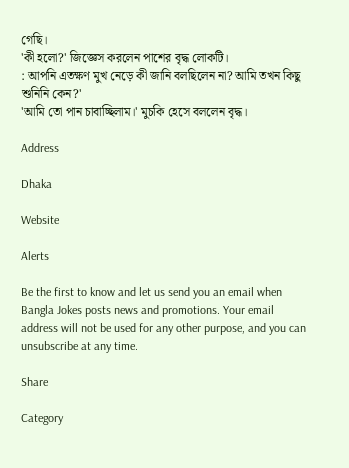গেছি।
'কী হলো?' জিজ্ঞেস করলেন পাশের বৃদ্ধ লোকটি।
: আপনি এতক্ষণ মুখ নেড়ে কী জানি বলছিলেন না? আমি তখন কিছু শুনিনি কেন?'
'আমি তো পান চাবাচ্ছিলাম।' মুচকি হেসে বললেন বৃদ্ধ।

Address

Dhaka

Website

Alerts

Be the first to know and let us send you an email when Bangla Jokes posts news and promotions. Your email address will not be used for any other purpose, and you can unsubscribe at any time.

Share

Category